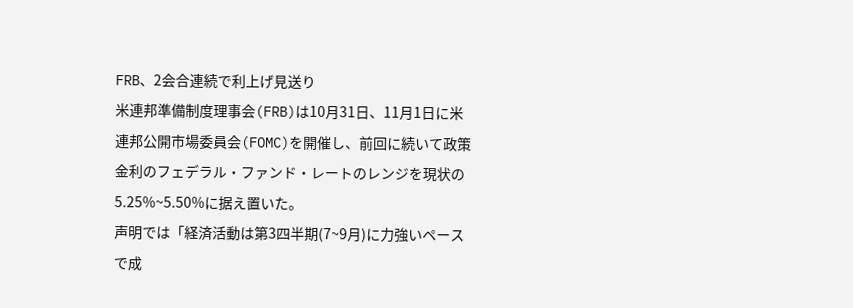FRB、2会合連続で利上げ見送り
米連邦準備制度理事会(FRB)は10月31日、11月1日に米連邦公開市場委員会(FOMC)を開催し、前回に続いて政策金利のフェデラル・ファンド・レートのレンジを現状の5.25%~5.50%に据え置いた。
声明では「経済活動は第3四半期(7~9月)に力強いペースで成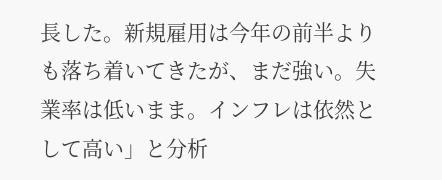長した。新規雇用は今年の前半よりも落ち着いてきたが、まだ強い。失業率は低いまま。インフレは依然として高い」と分析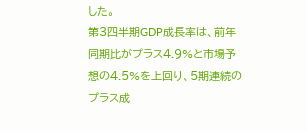した。
第3四半期GDP成長率は、前年同期比がプラス4.9%と市場予想の4.5%を上回り、5期連続のプラス成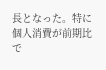長となった。特に個人消費が前期比で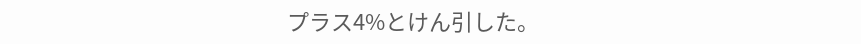プラス4%とけん引した。